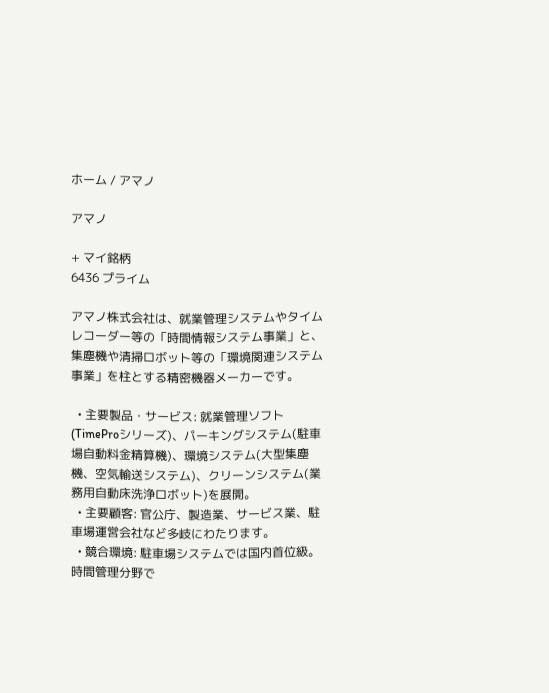ホーム / アマノ

アマノ

+ マイ銘柄
6436 プライム

アマノ株式会社は、就業管理システムやタイムレコーダー等の「時間情報システム事業」と、集塵機や清掃ロボット等の「環境関連システム事業」を柱とする精密機器メーカーです。

  • 主要製品・サービス: 就業管理ソフト(TimeProシリーズ)、パーキングシステム(駐車場自動料金精算機)、環境システム(大型集塵機、空気輸送システム)、クリーンシステム(業務用自動床洗浄ロボット)を展開。
  • 主要顧客: 官公庁、製造業、サービス業、駐車場運営会社など多岐にわたります。
  • 競合環境: 駐車場システムでは国内首位級。時間管理分野で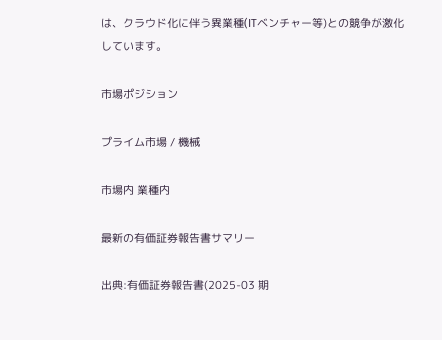は、クラウド化に伴う異業種(ITベンチャー等)との競争が激化しています。

市場ポジション

プライム市場 / 機械

市場内 業種内

最新の有価証券報告書サマリー

出典:有価証券報告書(2025-03 期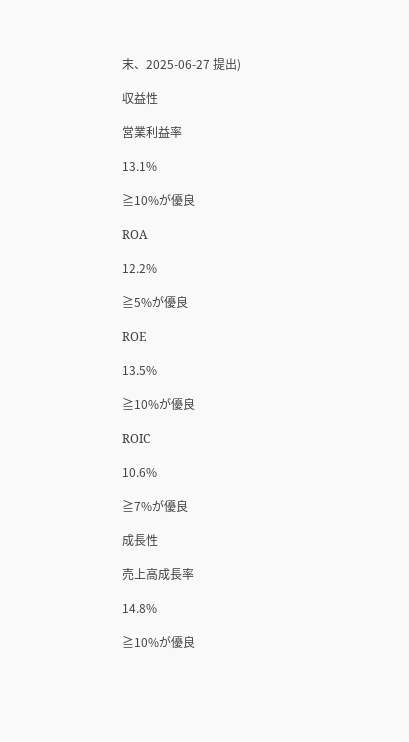末、2025-06-27 提出)

収益性

営業利益率

13.1%

≧10%が優良

ROA

12.2%

≧5%が優良

ROE

13.5%

≧10%が優良

ROIC

10.6%

≧7%が優良

成長性

売上高成長率

14.8%

≧10%が優良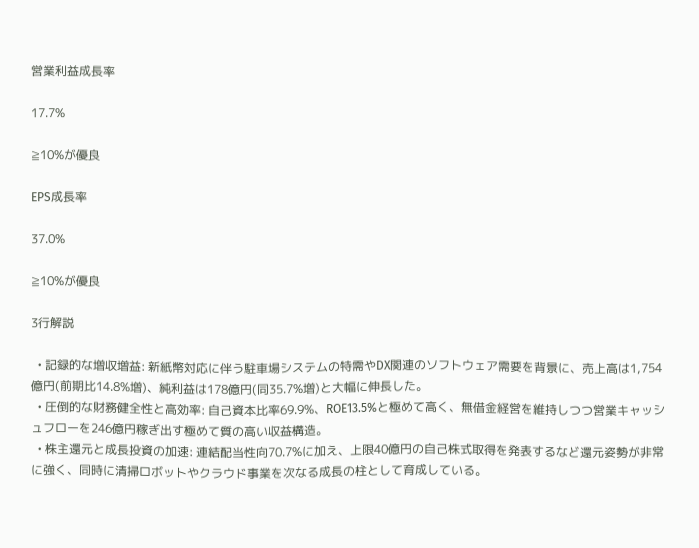営業利益成長率

17.7%

≧10%が優良

EPS成長率

37.0%

≧10%が優良

3行解説

  • 記録的な増収増益: 新紙幣対応に伴う駐車場システムの特需やDX関連のソフトウェア需要を背景に、売上高は1,754億円(前期比14.8%増)、純利益は178億円(同35.7%増)と大幅に伸長した。
  • 圧倒的な財務健全性と高効率: 自己資本比率69.9%、ROE13.5%と極めて高く、無借金経営を維持しつつ営業キャッシュフローを246億円稼ぎ出す極めて質の高い収益構造。
  • 株主還元と成長投資の加速: 連結配当性向70.7%に加え、上限40億円の自己株式取得を発表するなど還元姿勢が非常に強く、同時に清掃ロボットやクラウド事業を次なる成長の柱として育成している。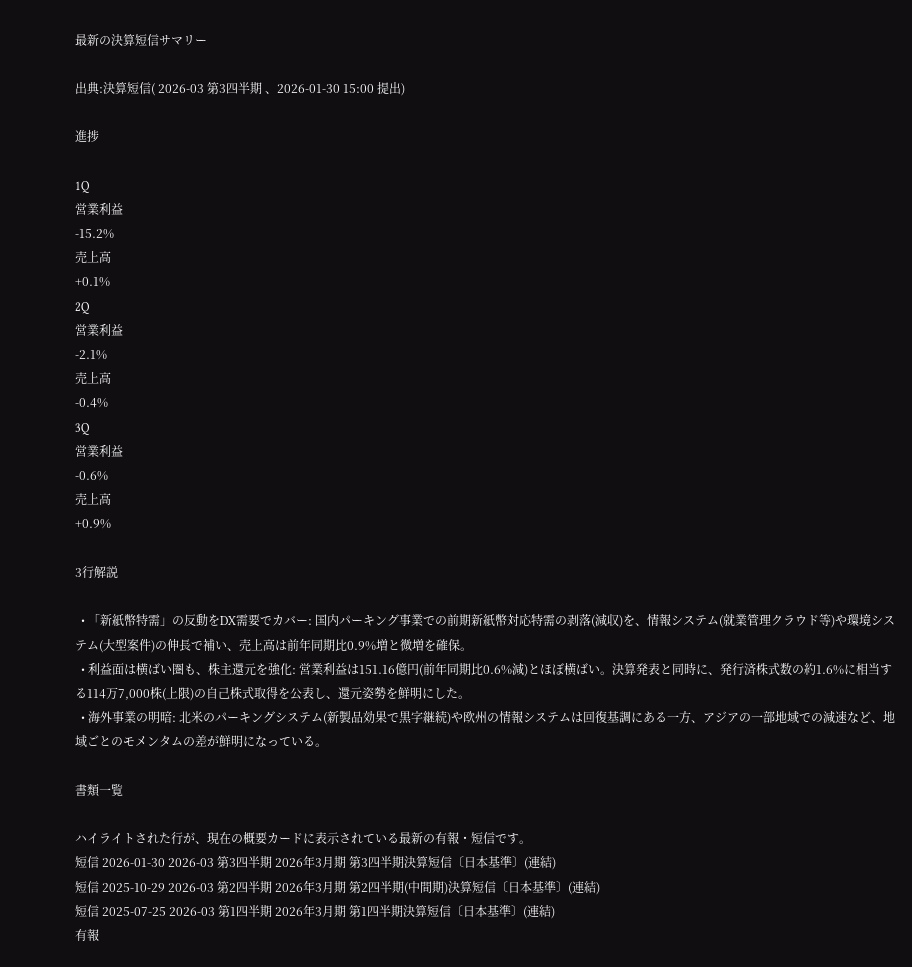最新の決算短信サマリー

出典:決算短信( 2026-03 第3四半期 、2026-01-30 15:00 提出)

進捗

1Q
営業利益
-15.2%
売上高
+0.1%
2Q
営業利益
-2.1%
売上高
-0.4%
3Q
営業利益
-0.6%
売上高
+0.9%

3行解説

  • 「新紙幣特需」の反動をDX需要でカバー: 国内パーキング事業での前期新紙幣対応特需の剥落(減収)を、情報システム(就業管理クラウド等)や環境システム(大型案件)の伸長で補い、売上高は前年同期比0.9%増と微増を確保。
  • 利益面は横ばい圏も、株主還元を強化: 営業利益は151.16億円(前年同期比0.6%減)とほぼ横ばい。決算発表と同時に、発行済株式数の約1.6%に相当する114万7,000株(上限)の自己株式取得を公表し、還元姿勢を鮮明にした。
  • 海外事業の明暗: 北米のパーキングシステム(新製品効果で黒字継続)や欧州の情報システムは回復基調にある一方、アジアの一部地域での減速など、地域ごとのモメンタムの差が鮮明になっている。

書類一覧

ハイライトされた行が、現在の概要カードに表示されている最新の有報・短信です。
短信 2026-01-30 2026-03 第3四半期 2026年3月期 第3四半期決算短信〔日本基準〕(連結)
短信 2025-10-29 2026-03 第2四半期 2026年3月期 第2四半期(中間期)決算短信〔日本基準〕(連結)
短信 2025-07-25 2026-03 第1四半期 2026年3月期 第1四半期決算短信〔日本基準〕(連結)
有報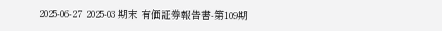2025-06-27 2025-03 期末 有価証券報告書-第109期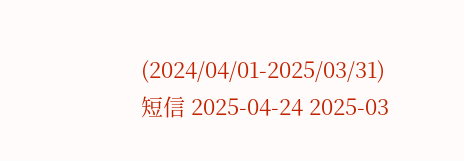(2024/04/01-2025/03/31)
短信 2025-04-24 2025-03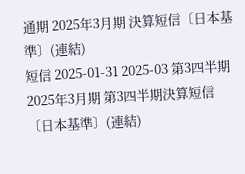通期 2025年3月期 決算短信〔日本基準〕(連結)
短信 2025-01-31 2025-03 第3四半期 2025年3月期 第3四半期決算短信〔日本基準〕(連結)